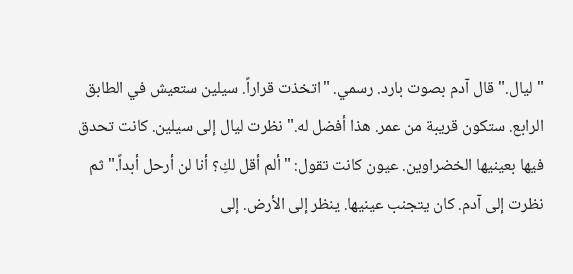"ليال." قال آدم بصوت بارد. رسمي. "اتخذت قراراً. سيلين ستعيش في الطابق الرابع. ستكون قريبة من عمر. هذا أفضل له." نظرت ليال إلى سيلين. كانت تحدق فيها بعينيها الخضراوين. عيون كانت تقول: "ألم أقل لكِ؟ أنا لن أرحل أبداً." ثم نظرت إلى آدم. كان يتجنب عينيها. ينظر إلى الأرض. إلى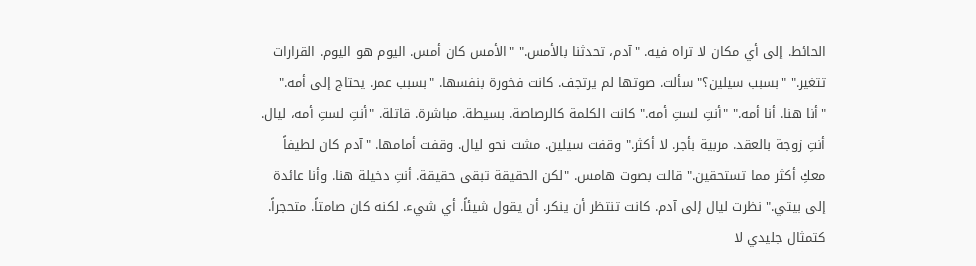الحائط. إلى أي مكان لا تراه فيه. "آدم، تحدثنا بالأمس." "الأمس كان أمس. اليوم هو اليوم. القرارات تتغير." "بسبب سيلين؟" سألت. صوتها لم يرتجف. كانت فخورة بنفسها. "بسبب عمر. يحتاج إلى أمه." "أنا هنا. أنا أمه." "أنتِ لستِ أمه." كانت الكلمة كالرصاصة. بسيطة. مباشرة. قاتلة. "أنتِ لستِ أمه، ليال. أنتِ زوجة بالعقد. مربية بأجر. لا أكثر." وقفت سيلين. مشت نحو ليال. وقفت أمامها. "آدم كان لطيفاً معكِ أكثر مما تستحقين." قالت بصوت هامس. "لكن الحقيقة تبقى حقيقة. أنتِ دخيلة هنا. وأنا عائدة إلى بيتي." نظرت ليال إلى آدم. كانت تنتظر أن ينكر. أن يقول شيئاً. أي شيء. لكنه كان صامتاً. متحجراً. كتمثال جليدي لا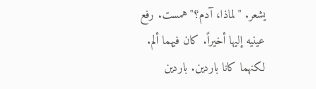يشعر. "لماذا، آدم؟" همست. رفع عينيه إليها أخيراً. كان فيهما ألم. لكنهما كانا باردين. باردين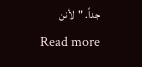جداً. "لأنن
Read more